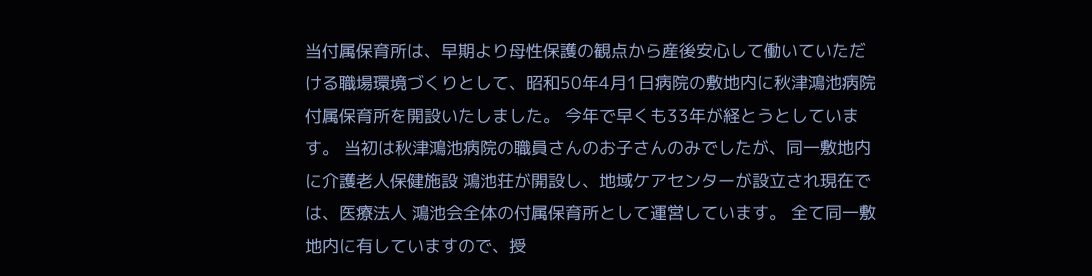当付属保育所は、早期より母性保護の観点から産後安心して働いていただける職場環境づくりとして、昭和50年4月1日病院の敷地内に秋津鴻池病院付属保育所を開設いたしました。 今年で早くも33年が経とうとしています。 当初は秋津鴻池病院の職員さんのお子さんのみでしたが、同一敷地内に介護老人保健施設 鴻池荘が開設し、地域ケアセンターが設立され現在では、医療法人 鴻池会全体の付属保育所として運営しています。 全て同一敷地内に有していますので、授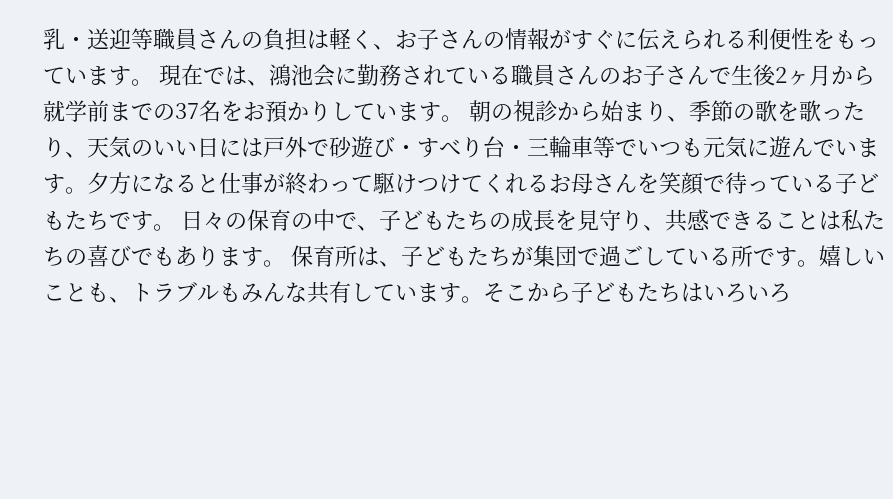乳・送迎等職員さんの負担は軽く、お子さんの情報がすぐに伝えられる利便性をもっています。 現在では、鴻池会に勤務されている職員さんのお子さんで生後2ヶ月から就学前までの37名をお預かりしています。 朝の視診から始まり、季節の歌を歌ったり、天気のいい日には戸外で砂遊び・すべり台・三輪車等でいつも元気に遊んでいます。夕方になると仕事が終わって駆けつけてくれるお母さんを笑顔で待っている子どもたちです。 日々の保育の中で、子どもたちの成長を見守り、共感できることは私たちの喜びでもあります。 保育所は、子どもたちが集団で過ごしている所です。嬉しいことも、トラブルもみんな共有しています。そこから子どもたちはいろいろ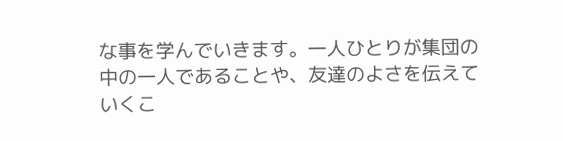な事を学んでいきます。一人ひとりが集団の中の一人であることや、友達のよさを伝えていくこ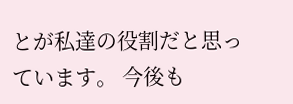とが私達の役割だと思っています。 今後も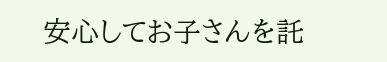安心してお子さんを託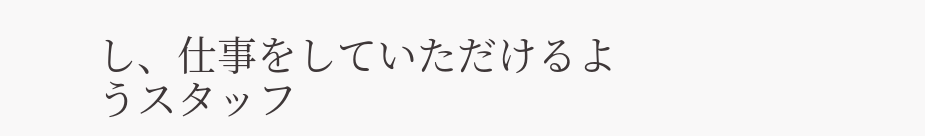し、仕事をしていただけるようスタッフ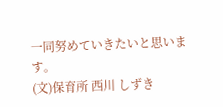一同努めていきたいと思います。
(文)保育所 西川 しずき